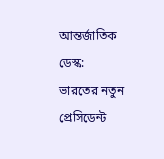আন্তর্জাতিক ডেস্ক: ভারতের নতুন প্রেসিডেন্ট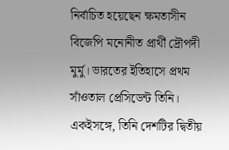নির্বাচিত হয়েছেন ক্ষমতাসীন বিজেপি মনোনীত প্রার্থী দ্রৌপদী মুর্মু। ভারতের ইতিহাসে প্রথম সাঁওতাল প্রেসিডেন্ট তিনি। একইসঙ্গে, তিনি দেশটির দ্বিতীয়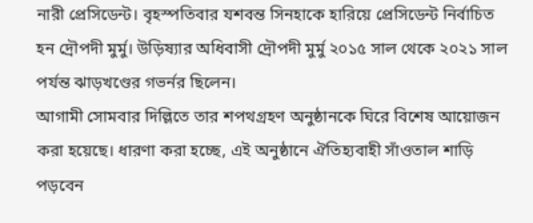নারী প্রেসিডেন্ট। বৃহস্পতিবার যশবন্ত সিনহাকে হারিয়ে প্রেসিডেন্ট নির্বাচিত হন দ্রৌপদী মুর্মু। উড়িষ্যার অধিবাসী দ্রৌপদী মুর্মু ২০১৫ সাল থেকে ২০২১ সাল পর্যন্ত ঝাড়খণ্ডের গভর্নর ছিলেন।
আগামী সোমবার দিল্লিতে তার শপথগ্রহণ অনুষ্ঠানকে ঘিরে বিশেষ আয়োজন করা হয়েছে। ধারণা করা হচ্ছে, এই অনুষ্ঠানে ঐতিহ্যবাহী সাঁওতাল শাড়ি পড়বেন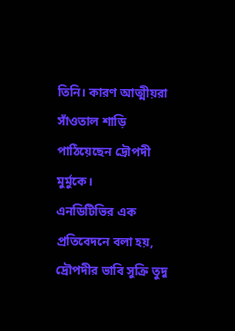তিনি। কারণ আত্মীয়রা সাঁওতাল শাড়ি পাঠিয়েছেন দ্রৌপদী মুর্মুকে।
এনডিটিভির এক প্রতিবেদনে বলা হয়, দ্রৌপদীর ভাবি সুক্রি তুদু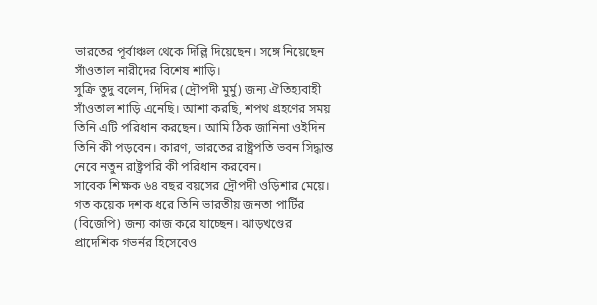ভারতের পূর্বাঞ্চল থেকে দিল্লি দিয়েছেন। সঙ্গে নিয়েছেন সাঁওতাল নারীদের বিশেষ শাড়ি।
সুক্রি তুদু বলেন, দিদির (দ্রৌপদী মুর্মু) জন্য ঐতিহ্যবাহী সাঁওতাল শাড়ি এনেছি। আশা করছি, শপথ গ্রহণের সময় তিনি এটি পরিধান করছেন। আমি ঠিক জানিনা ওইদিন তিনি কী পড়বেন। কারণ, ভারতের রাষ্ট্রপতি ভবন সিদ্ধান্ত নেবে নতুন রাষ্ট্রপরি কী পরিধান করবেন।
সাবেক শিক্ষক ৬৪ বছর বয়সের দ্রৌপদী ওড়িশার মেয়ে। গত কয়েক দশক ধরে তিনি ভারতীয় জনতা পার্টির (বিজেপি) জন্য কাজ করে যাচ্ছেন। ঝাড়খণ্ডের প্রাদেশিক গভর্নর হিসেবেও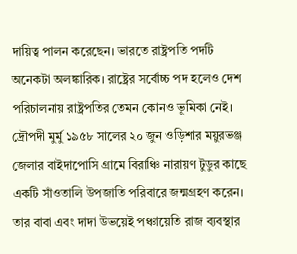দায়িত্ব পালন করেছেন। ভারতে রাষ্ট্রপতি পদটি অনেকটা অলঙ্কারিক। রাষ্ট্রের সর্বোচ্চ পদ হলেও দেশ পরিচালনায় রাষ্ট্রপতির তেমন কোনও ভূমিকা নেই।
দ্রৌপদী মুর্মু ১৯৫৮ সালের ২০ জুন ওড়িশার ময়ুরভঞ্জ জেলার বাইদাপোসি গ্রামে বিরাঞ্চি নারায়ণ টুডুর কাছে একটি সাঁওতালি উপজাতি পরিবারে জন্মগ্রহণ করেন। তার বাবা এবং দাদা উভয়েই পঞ্চায়েতি রাজ ব্যবস্থার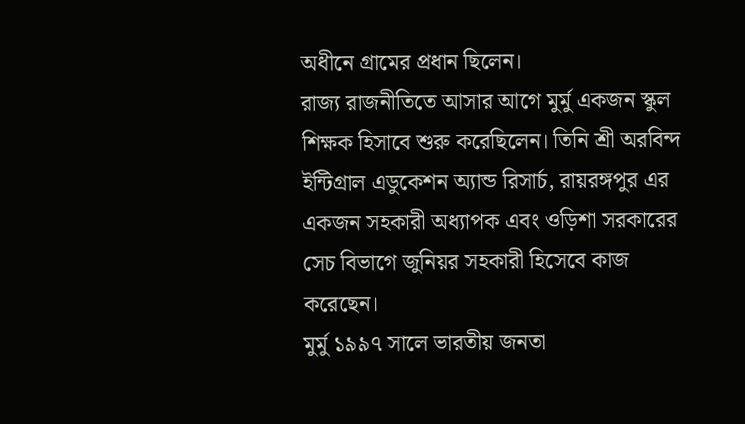অধীনে গ্রামের প্রধান ছিলেন।
রাজ্য রাজনীতিতে আসার আগে মুর্মু একজন স্কুল শিক্ষক হিসাবে শুরু করেছিলেন। তিনি শ্রী অরবিন্দ ইন্টিগ্রাল এডুকেশন অ্যান্ড রিসার্চ, রায়রঙ্গপুর এর একজন সহকারী অধ্যাপক এবং ওড়িশা সরকারের সেচ বিভাগে জুনিয়র সহকারী হিসেবে কাজ করেছেন।
মুর্মু ১৯৯৭ সালে ভারতীয় জনতা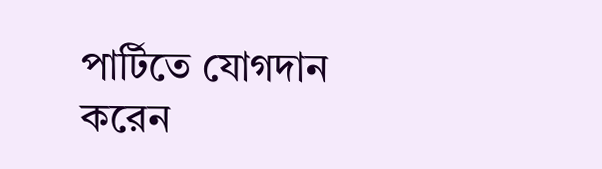পার্টিতে যোগদান করেন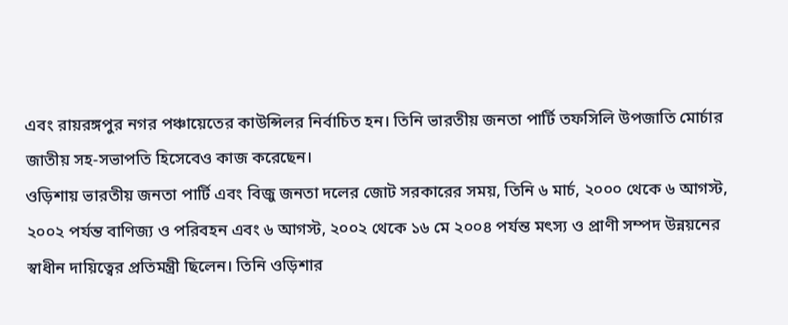এবং রায়রঙ্গপুর নগর পঞ্চায়েতের কাউন্সিলর নির্বাচিত হন। তিনি ভারতীয় জনতা পার্টি তফসিলি উপজাতি মোর্চার জাতীয় সহ-সভাপতি হিসেবেও কাজ করেছেন।
ওড়িশায় ভারতীয় জনতা পার্টি এবং বিজু জনতা দলের জোট সরকারের সময়, তিনি ৬ মার্চ, ২০০০ থেকে ৬ আগস্ট, ২০০২ পর্যন্ত বাণিজ্য ও পরিবহন এবং ৬ আগস্ট, ২০০২ থেকে ১৬ মে ২০০৪ পর্যন্ত মৎস্য ও প্রাণী সম্পদ উন্নয়নের স্বাধীন দায়িত্বের প্রতিমন্ত্রী ছিলেন। তিনি ওড়িশার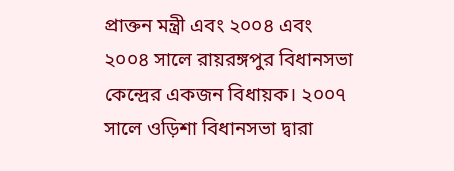প্রাক্তন মন্ত্রী এবং ২০০৪ এবং ২০০৪ সালে রায়রঙ্গপুর বিধানসভা কেন্দ্রের একজন বিধায়ক। ২০০৭ সালে ওড়িশা বিধানসভা দ্বারা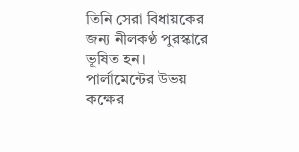তিনি সেরা বিধায়কের জন্য নীলকণ্ঠ পুরস্কারে ভূষিত হন।
পার্লামেন্টের উভয় কক্ষের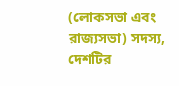(লোকসভা এবং রাজ্যসভা) সদস্য, দেশটির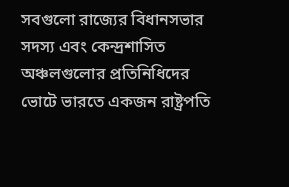সবগুলো রাজ্যের বিধানসভার সদস্য এবং কেন্দ্রশাসিত অঞ্চলগুলোর প্রতিনিধিদের ভোটে ভারতে একজন রাষ্ট্রপতি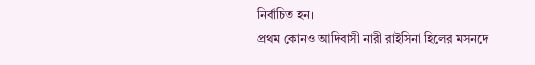নির্বাচিত হন।
প্রথম কোনও আদিবাসী নারী রাইসিনা হিলের মসনদে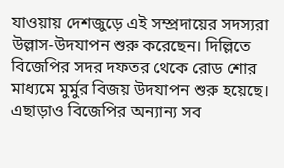যাওয়ায় দেশজুড়ে এই সম্প্রদায়ের সদস্যরা উল্লাস-উদযাপন শুরু করেছেন। দিল্লিতে বিজেপির সদর দফতর থেকে রোড শোর মাধ্যমে মুর্মুর বিজয় উদযাপন শুরু হয়েছে। এছাড়াও বিজেপির অন্যান্য সব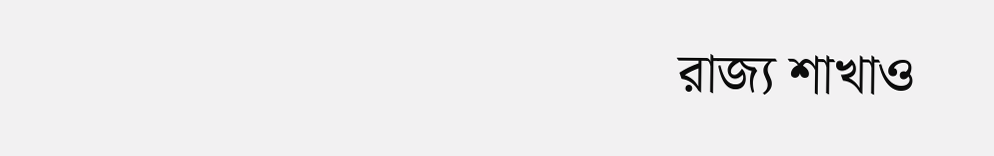রাজ্য শাখাও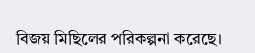বিজয় মিছিলের পরিকল্পনা করেছে।